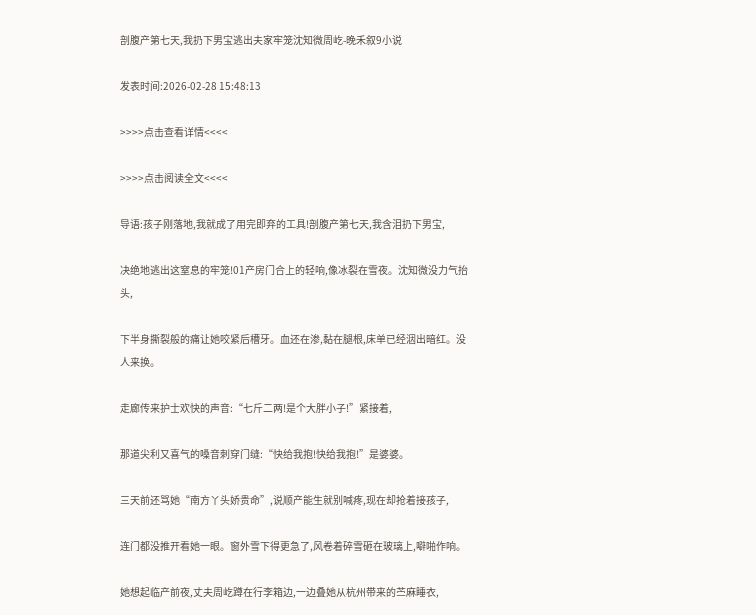剖腹产第七天,我扔下男宝逃出夫家牢笼沈知微周屹-晚禾叙9小说

发表时间:2026-02-28 15:48:13

>>>>点击查看详情<<<<

>>>>点击阅读全文<<<<

导语:孩子刚落地,我就成了用完即弃的工具!剖腹产第七天,我含泪扔下男宝,

决绝地逃出这窒息的牢笼!01产房门合上的轻响,像冰裂在雪夜。沈知微没力气抬头,

下半身撕裂般的痛让她咬紧后槽牙。血还在渗,黏在腿根,床单已经洇出暗红。没人来换。

走廊传来护士欢快的声音:“七斤二两!是个大胖小子!”紧接着,

那道尖利又喜气的嗓音刺穿门缝:“快给我抱!快给我抱!”是婆婆。

三天前还骂她“南方丫头娇贵命”,说顺产能生就别喊疼,现在却抢着接孩子,

连门都没推开看她一眼。窗外雪下得更急了,风卷着碎雪砸在玻璃上,噼啪作响。

她想起临产前夜,丈夫周屹蹲在行李箱边,一边叠她从杭州带来的苎麻睡衣,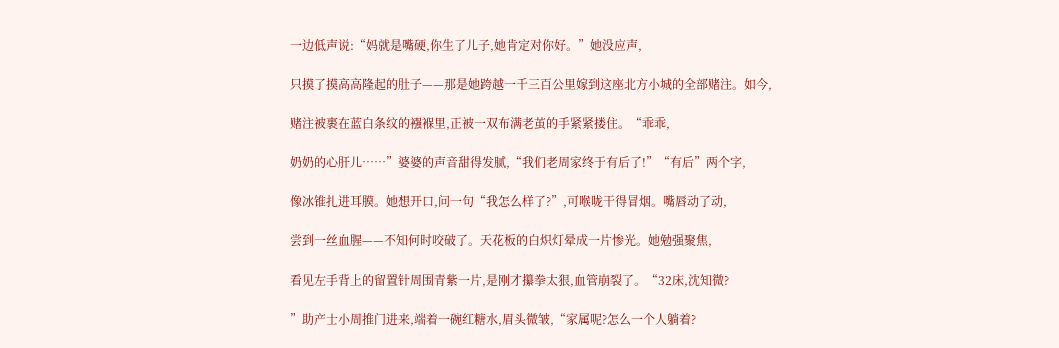一边低声说:“妈就是嘴硬,你生了儿子,她肯定对你好。”她没应声,

只摸了摸高高隆起的肚子——那是她跨越一千三百公里嫁到这座北方小城的全部赌注。如今,

赌注被裹在蓝白条纹的襁褓里,正被一双布满老茧的手紧紧搂住。“乖乖,

奶奶的心肝儿……”婆婆的声音甜得发腻,“我们老周家终于有后了!”“有后”两个字,

像冰锥扎进耳膜。她想开口,问一句“我怎么样了?”,可喉咙干得冒烟。嘴唇动了动,

尝到一丝血腥——不知何时咬破了。天花板的白炽灯晕成一片惨光。她勉强聚焦,

看见左手背上的留置针周围青紫一片,是刚才攥拳太狠,血管崩裂了。“32床,沈知微?

”助产士小周推门进来,端着一碗红糖水,眉头微皱,“家属呢?怎么一个人躺着?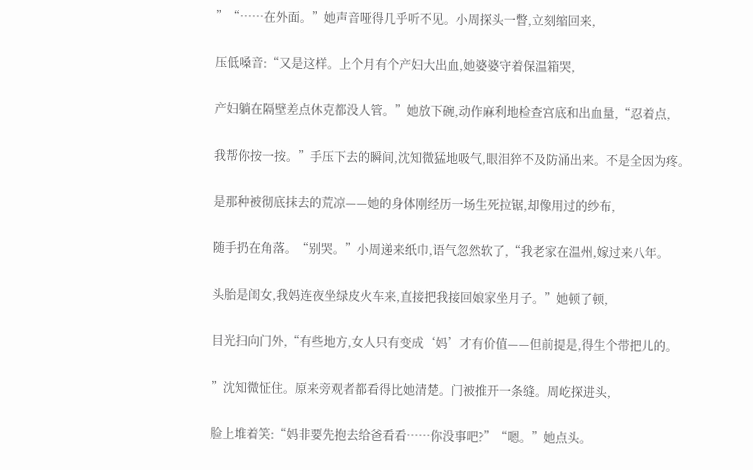”“……在外面。”她声音哑得几乎听不见。小周探头一瞥,立刻缩回来,

压低嗓音:“又是这样。上个月有个产妇大出血,她婆婆守着保温箱哭,

产妇躺在隔壁差点休克都没人管。”她放下碗,动作麻利地检查宫底和出血量,“忍着点,

我帮你按一按。”手压下去的瞬间,沈知微猛地吸气,眼泪猝不及防涌出来。不是全因为疼。

是那种被彻底抹去的荒凉——她的身体刚经历一场生死拉锯,却像用过的纱布,

随手扔在角落。“别哭。”小周递来纸巾,语气忽然软了,“我老家在温州,嫁过来八年。

头胎是闺女,我妈连夜坐绿皮火车来,直接把我接回娘家坐月子。”她顿了顿,

目光扫向门外,“有些地方,女人只有变成‘妈’才有价值——但前提是,得生个带把儿的。

”沈知微怔住。原来旁观者都看得比她清楚。门被推开一条缝。周屹探进头,

脸上堆着笑:“妈非要先抱去给爸看看……你没事吧?”“嗯。”她点头。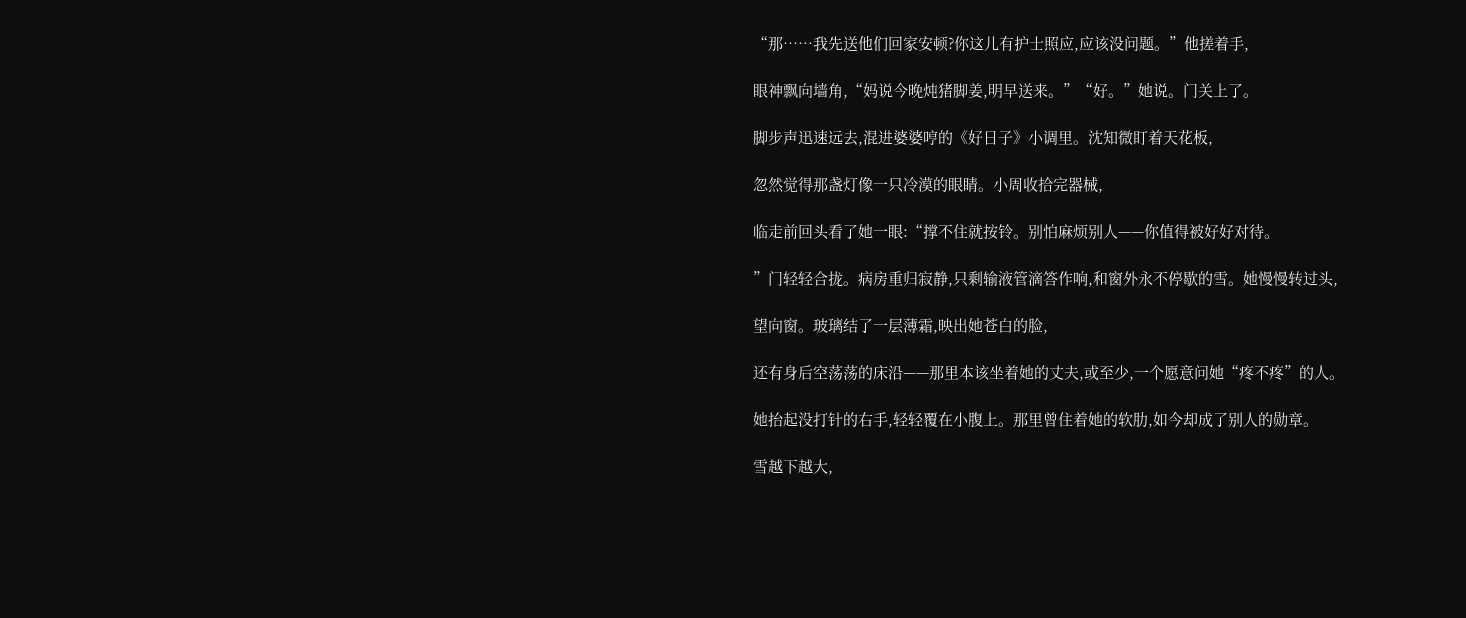“那……我先送他们回家安顿?你这儿有护士照应,应该没问题。”他搓着手,

眼神飘向墙角,“妈说今晚炖猪脚姜,明早送来。”“好。”她说。门关上了。

脚步声迅速远去,混进婆婆哼的《好日子》小调里。沈知微盯着天花板,

忽然觉得那盏灯像一只冷漠的眼睛。小周收拾完器械,

临走前回头看了她一眼:“撑不住就按铃。别怕麻烦别人——你值得被好好对待。

”门轻轻合拢。病房重归寂静,只剩输液管滴答作响,和窗外永不停歇的雪。她慢慢转过头,

望向窗。玻璃结了一层薄霜,映出她苍白的脸,

还有身后空荡荡的床沿——那里本该坐着她的丈夫,或至少,一个愿意问她“疼不疼”的人。

她抬起没打针的右手,轻轻覆在小腹上。那里曾住着她的软肋,如今却成了别人的勋章。

雪越下越大,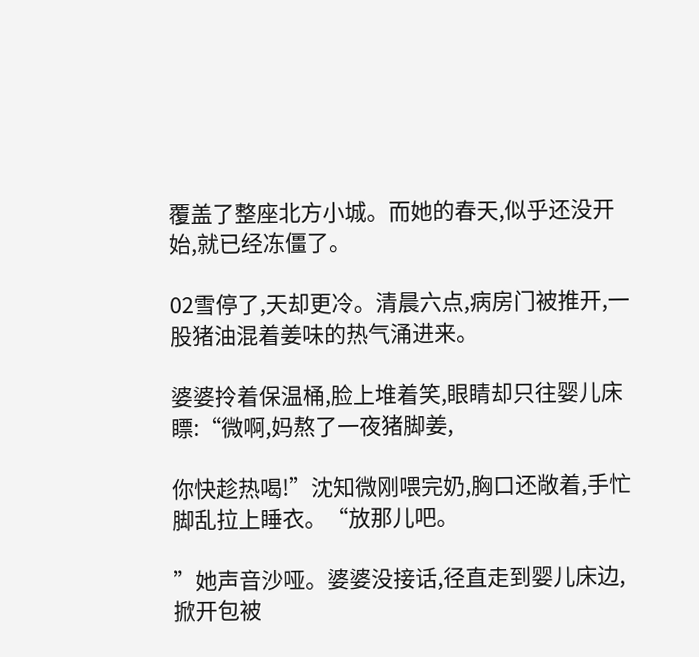覆盖了整座北方小城。而她的春天,似乎还没开始,就已经冻僵了。

02雪停了,天却更冷。清晨六点,病房门被推开,一股猪油混着姜味的热气涌进来。

婆婆拎着保温桶,脸上堆着笑,眼睛却只往婴儿床瞟:“微啊,妈熬了一夜猪脚姜,

你快趁热喝!”沈知微刚喂完奶,胸口还敞着,手忙脚乱拉上睡衣。“放那儿吧。

”她声音沙哑。婆婆没接话,径直走到婴儿床边,掀开包被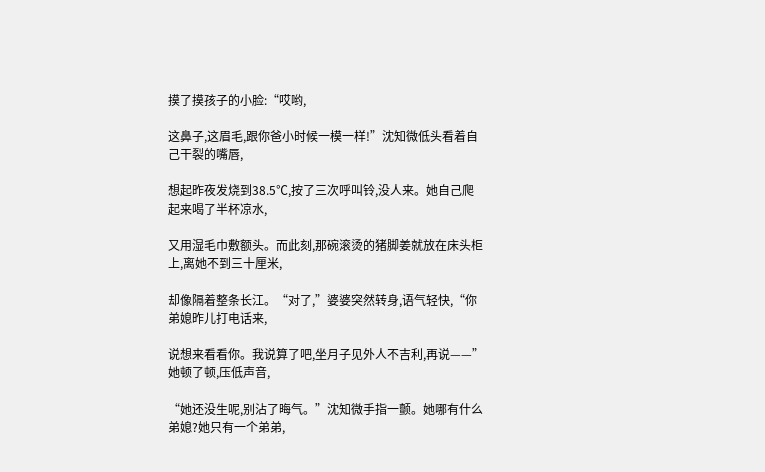摸了摸孩子的小脸:“哎哟,

这鼻子,这眉毛,跟你爸小时候一模一样!”沈知微低头看着自己干裂的嘴唇,

想起昨夜发烧到38.5℃,按了三次呼叫铃,没人来。她自己爬起来喝了半杯凉水,

又用湿毛巾敷额头。而此刻,那碗滚烫的猪脚姜就放在床头柜上,离她不到三十厘米,

却像隔着整条长江。“对了,”婆婆突然转身,语气轻快,“你弟媳昨儿打电话来,

说想来看看你。我说算了吧,坐月子见外人不吉利,再说——”她顿了顿,压低声音,

“她还没生呢,别沾了晦气。”沈知微手指一颤。她哪有什么弟媳?她只有一个弟弟,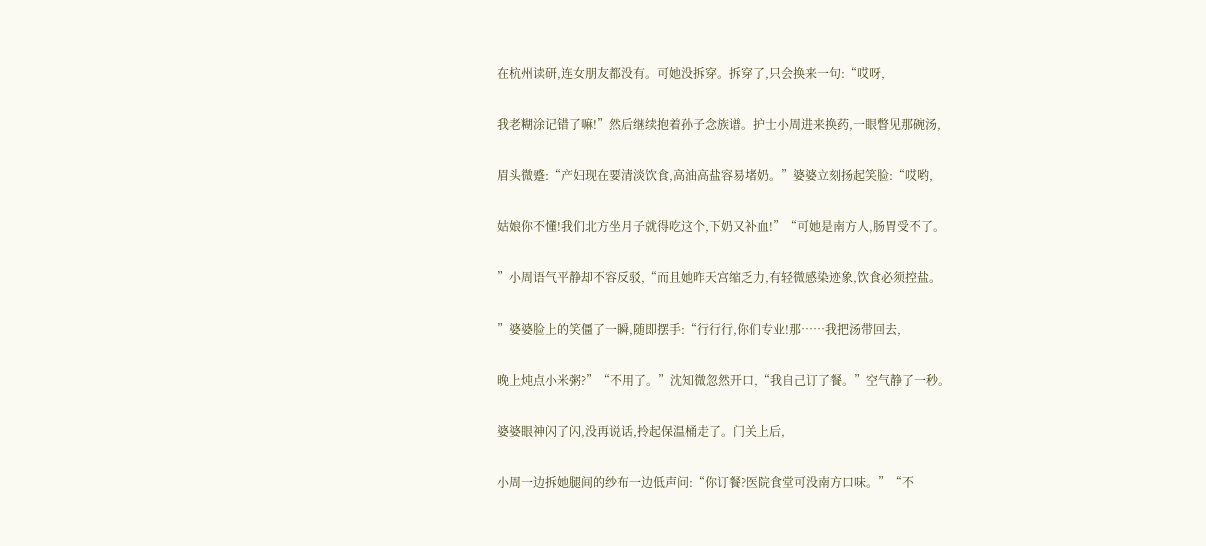在杭州读研,连女朋友都没有。可她没拆穿。拆穿了,只会换来一句:“哎呀,

我老糊涂记错了嘛!”然后继续抱着孙子念族谱。护士小周进来换药,一眼瞥见那碗汤,

眉头微蹙:“产妇现在要清淡饮食,高油高盐容易堵奶。”婆婆立刻扬起笑脸:“哎哟,

姑娘你不懂!我们北方坐月子就得吃这个,下奶又补血!”“可她是南方人,肠胃受不了。

”小周语气平静却不容反驳,“而且她昨天宫缩乏力,有轻微感染迹象,饮食必须控盐。

”婆婆脸上的笑僵了一瞬,随即摆手:“行行行,你们专业!那……我把汤带回去,

晚上炖点小米粥?”“不用了。”沈知微忽然开口,“我自己订了餐。”空气静了一秒。

婆婆眼神闪了闪,没再说话,拎起保温桶走了。门关上后,

小周一边拆她腿间的纱布一边低声问:“你订餐?医院食堂可没南方口味。”“不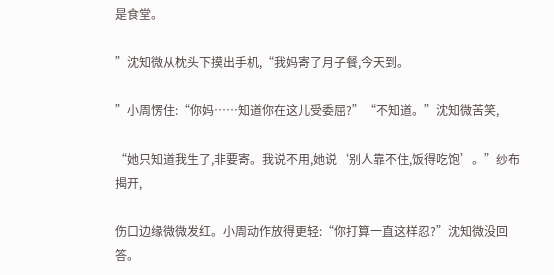是食堂。

”沈知微从枕头下摸出手机,“我妈寄了月子餐,今天到。

”小周愣住:“你妈……知道你在这儿受委屈?”“不知道。”沈知微苦笑,

“她只知道我生了,非要寄。我说不用,她说‘别人靠不住,饭得吃饱’。”纱布揭开,

伤口边缘微微发红。小周动作放得更轻:“你打算一直这样忍?”沈知微没回答。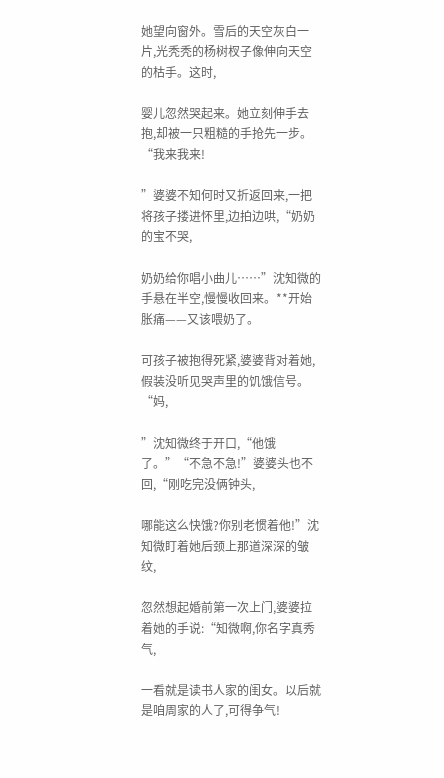她望向窗外。雪后的天空灰白一片,光秃秃的杨树杈子像伸向天空的枯手。这时,

婴儿忽然哭起来。她立刻伸手去抱,却被一只粗糙的手抢先一步。“我来我来!

”婆婆不知何时又折返回来,一把将孩子搂进怀里,边拍边哄,“奶奶的宝不哭,

奶奶给你唱小曲儿……”沈知微的手悬在半空,慢慢收回来。**开始胀痛——又该喂奶了。

可孩子被抱得死紧,婆婆背对着她,假装没听见哭声里的饥饿信号。“妈,

”沈知微终于开口,“他饿了。”“不急不急!”婆婆头也不回,“刚吃完没俩钟头,

哪能这么快饿?你别老惯着他!”沈知微盯着她后颈上那道深深的皱纹,

忽然想起婚前第一次上门,婆婆拉着她的手说:“知微啊,你名字真秀气,

一看就是读书人家的闺女。以后就是咱周家的人了,可得争气!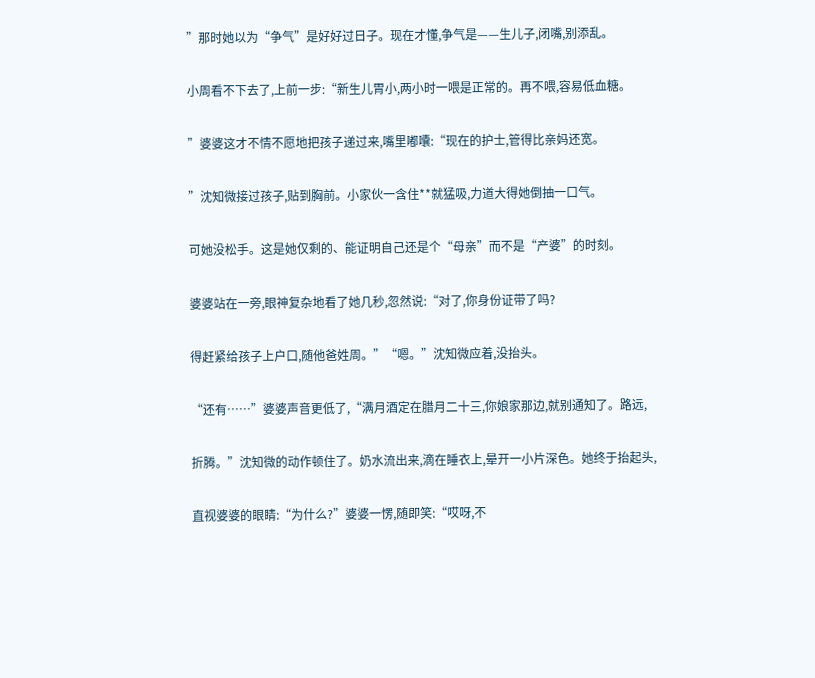”那时她以为“争气”是好好过日子。现在才懂,争气是——生儿子,闭嘴,别添乱。

小周看不下去了,上前一步:“新生儿胃小,两小时一喂是正常的。再不喂,容易低血糖。

”婆婆这才不情不愿地把孩子递过来,嘴里嘟囔:“现在的护士,管得比亲妈还宽。

”沈知微接过孩子,贴到胸前。小家伙一含住**就猛吸,力道大得她倒抽一口气。

可她没松手。这是她仅剩的、能证明自己还是个“母亲”而不是“产婆”的时刻。

婆婆站在一旁,眼神复杂地看了她几秒,忽然说:“对了,你身份证带了吗?

得赶紧给孩子上户口,随他爸姓周。”“嗯。”沈知微应着,没抬头。

“还有……”婆婆声音更低了,“满月酒定在腊月二十三,你娘家那边,就别通知了。路远,

折腾。”沈知微的动作顿住了。奶水流出来,滴在睡衣上,晕开一小片深色。她终于抬起头,

直视婆婆的眼睛:“为什么?”婆婆一愣,随即笑:“哎呀,不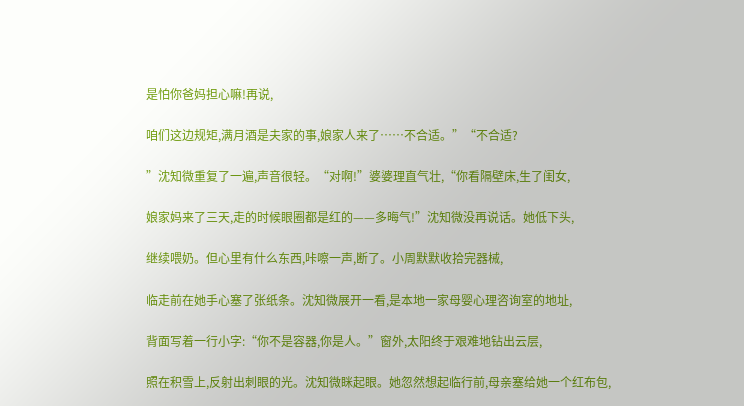是怕你爸妈担心嘛!再说,

咱们这边规矩,满月酒是夫家的事,娘家人来了……不合适。”“不合适?

”沈知微重复了一遍,声音很轻。“对啊!”婆婆理直气壮,“你看隔壁床,生了闺女,

娘家妈来了三天,走的时候眼圈都是红的——多晦气!”沈知微没再说话。她低下头,

继续喂奶。但心里有什么东西,咔嚓一声,断了。小周默默收拾完器械,

临走前在她手心塞了张纸条。沈知微展开一看,是本地一家母婴心理咨询室的地址,

背面写着一行小字:“你不是容器,你是人。”窗外,太阳终于艰难地钻出云层,

照在积雪上,反射出刺眼的光。沈知微眯起眼。她忽然想起临行前,母亲塞给她一个红布包,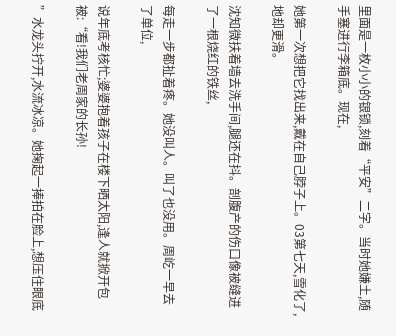里面是一枚小小的银锁,刻着“平安”二字。当时她嫌土,随手塞进行李箱底。现在,

她第一次想把它找出来,戴在自己脖子上。03第七天,雪化了,地却更滑。

沈知微扶着墙去洗手间,腿还在抖。剖腹产的伤口像被缝进了一根烧红的铁丝,

每走一步都扯着疼。她没叫人。叫了也没用。周屹一早去了单位,

说年底考核忙;婆婆抱着孩子在楼下晒太阳,逢人就掀开包被:“看!我们老周家的长孙!

”水龙头拧开,水流冰凉。她掬起一捧拍在脸上,想压住眼底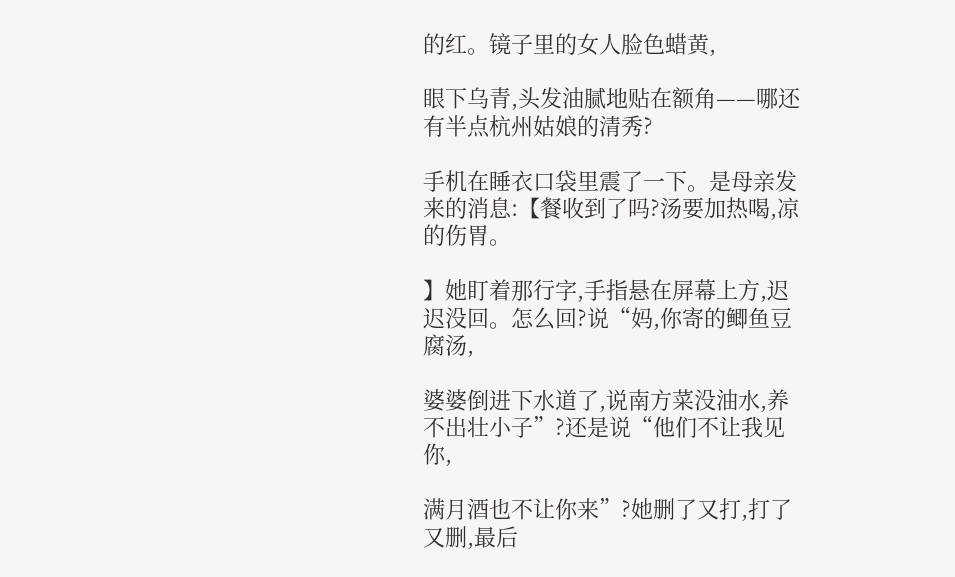的红。镜子里的女人脸色蜡黄,

眼下乌青,头发油腻地贴在额角——哪还有半点杭州姑娘的清秀?

手机在睡衣口袋里震了一下。是母亲发来的消息:【餐收到了吗?汤要加热喝,凉的伤胃。

】她盯着那行字,手指悬在屏幕上方,迟迟没回。怎么回?说“妈,你寄的鲫鱼豆腐汤,

婆婆倒进下水道了,说南方菜没油水,养不出壮小子”?还是说“他们不让我见你,

满月酒也不让你来”?她删了又打,打了又删,最后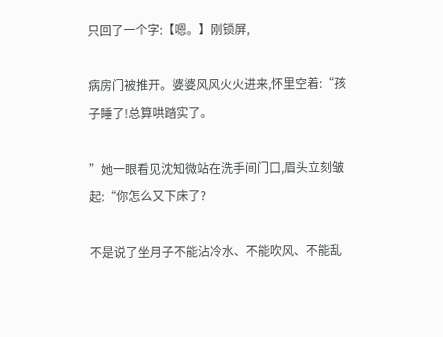只回了一个字:【嗯。】刚锁屏,

病房门被推开。婆婆风风火火进来,怀里空着:“孩子睡了!总算哄踏实了。

”她一眼看见沈知微站在洗手间门口,眉头立刻皱起:“你怎么又下床了?

不是说了坐月子不能沾冷水、不能吹风、不能乱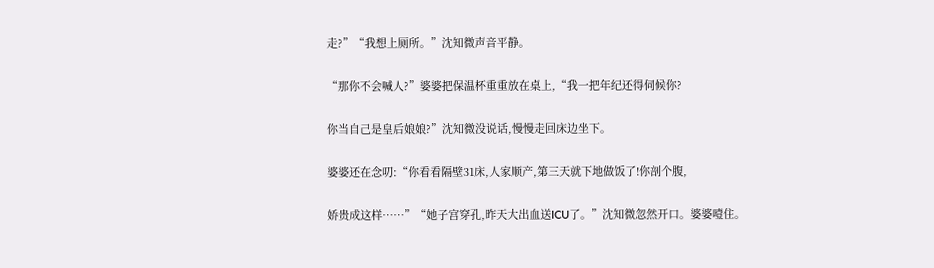走?”“我想上厕所。”沈知微声音平静。

“那你不会喊人?”婆婆把保温杯重重放在桌上,“我一把年纪还得伺候你?

你当自己是皇后娘娘?”沈知微没说话,慢慢走回床边坐下。

婆婆还在念叨:“你看看隔壁31床,人家顺产,第三天就下地做饭了!你剖个腹,

娇贵成这样……”“她子宫穿孔,昨天大出血送ICU了。”沈知微忽然开口。婆婆噎住。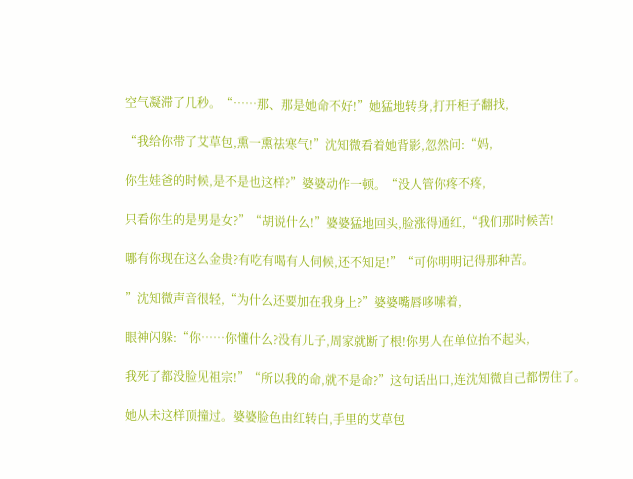空气凝滞了几秒。“……那、那是她命不好!”她猛地转身,打开柜子翻找,

“我给你带了艾草包,熏一熏祛寒气!”沈知微看着她背影,忽然问:“妈,

你生娃爸的时候,是不是也这样?”婆婆动作一顿。“没人管你疼不疼,

只看你生的是男是女?”“胡说什么!”婆婆猛地回头,脸涨得通红,“我们那时候苦!

哪有你现在这么金贵?有吃有喝有人伺候,还不知足!”“可你明明记得那种苦。

”沈知微声音很轻,“为什么还要加在我身上?”婆婆嘴唇哆嗦着,

眼神闪躲:“你……你懂什么?没有儿子,周家就断了根!你男人在单位抬不起头,

我死了都没脸见祖宗!”“所以我的命,就不是命?”这句话出口,连沈知微自己都愣住了。

她从未这样顶撞过。婆婆脸色由红转白,手里的艾草包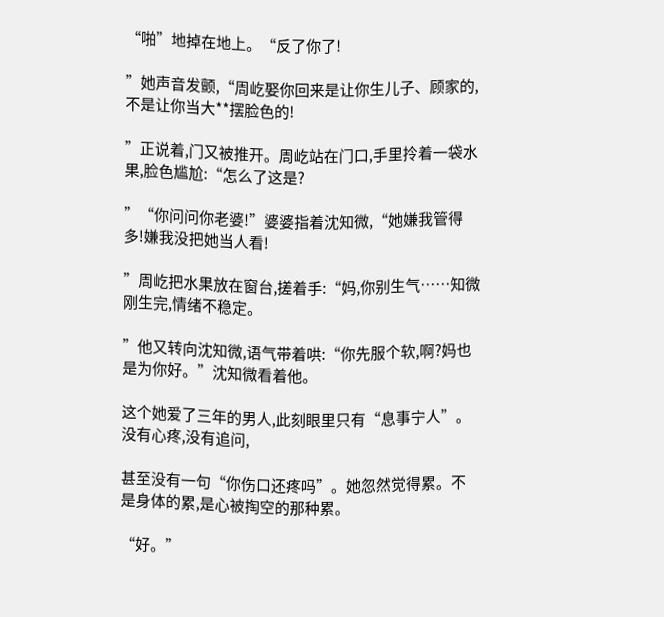“啪”地掉在地上。“反了你了!

”她声音发颤,“周屹娶你回来是让你生儿子、顾家的,不是让你当大**摆脸色的!

”正说着,门又被推开。周屹站在门口,手里拎着一袋水果,脸色尴尬:“怎么了这是?

”“你问问你老婆!”婆婆指着沈知微,“她嫌我管得多!嫌我没把她当人看!

”周屹把水果放在窗台,搓着手:“妈,你别生气……知微刚生完,情绪不稳定。

”他又转向沈知微,语气带着哄:“你先服个软,啊?妈也是为你好。”沈知微看着他。

这个她爱了三年的男人,此刻眼里只有“息事宁人”。没有心疼,没有追问,

甚至没有一句“你伤口还疼吗”。她忽然觉得累。不是身体的累,是心被掏空的那种累。

“好。”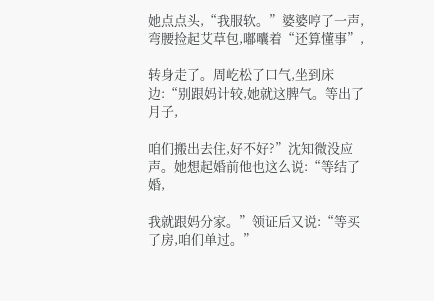她点点头,“我服软。”婆婆哼了一声,弯腰捡起艾草包,嘟囔着“还算懂事”,

转身走了。周屹松了口气,坐到床边:“别跟妈计较,她就这脾气。等出了月子,

咱们搬出去住,好不好?”沈知微没应声。她想起婚前他也这么说:“等结了婚,

我就跟妈分家。”领证后又说:“等买了房,咱们单过。”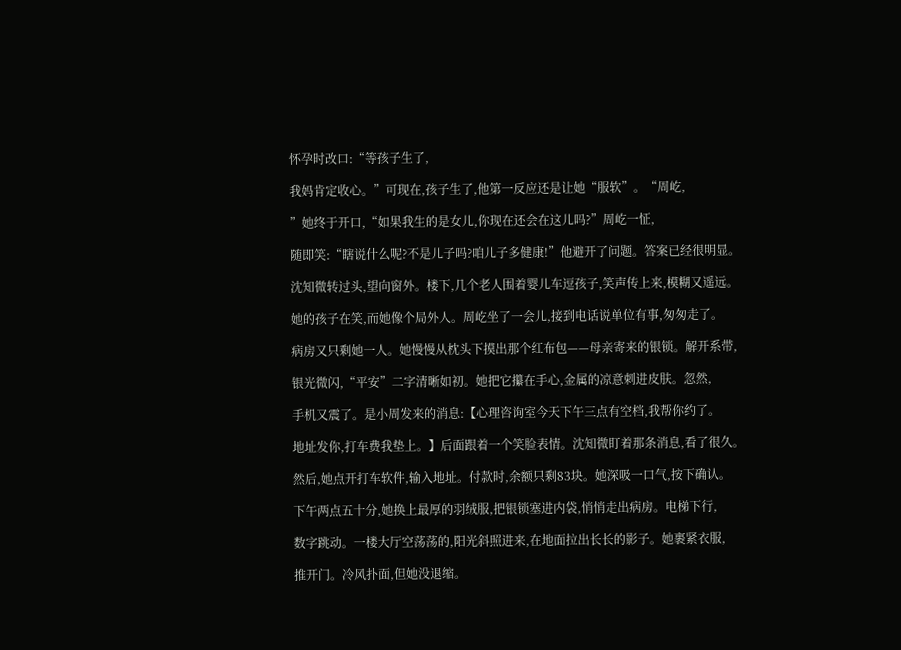怀孕时改口:“等孩子生了,

我妈肯定收心。”可现在,孩子生了,他第一反应还是让她“服软”。“周屹,

”她终于开口,“如果我生的是女儿,你现在还会在这儿吗?”周屹一怔,

随即笑:“瞎说什么呢?不是儿子吗?咱儿子多健康!”他避开了问题。答案已经很明显。

沈知微转过头,望向窗外。楼下,几个老人围着婴儿车逗孩子,笑声传上来,模糊又遥远。

她的孩子在笑,而她像个局外人。周屹坐了一会儿,接到电话说单位有事,匆匆走了。

病房又只剩她一人。她慢慢从枕头下摸出那个红布包——母亲寄来的银锁。解开系带,

银光微闪,“平安”二字清晰如初。她把它攥在手心,金属的凉意刺进皮肤。忽然,

手机又震了。是小周发来的消息:【心理咨询室今天下午三点有空档,我帮你约了。

地址发你,打车费我垫上。】后面跟着一个笑脸表情。沈知微盯着那条消息,看了很久。

然后,她点开打车软件,输入地址。付款时,余额只剩83块。她深吸一口气,按下确认。

下午两点五十分,她换上最厚的羽绒服,把银锁塞进内袋,悄悄走出病房。电梯下行,

数字跳动。一楼大厅空荡荡的,阳光斜照进来,在地面拉出长长的影子。她裹紧衣服,

推开门。冷风扑面,但她没退缩。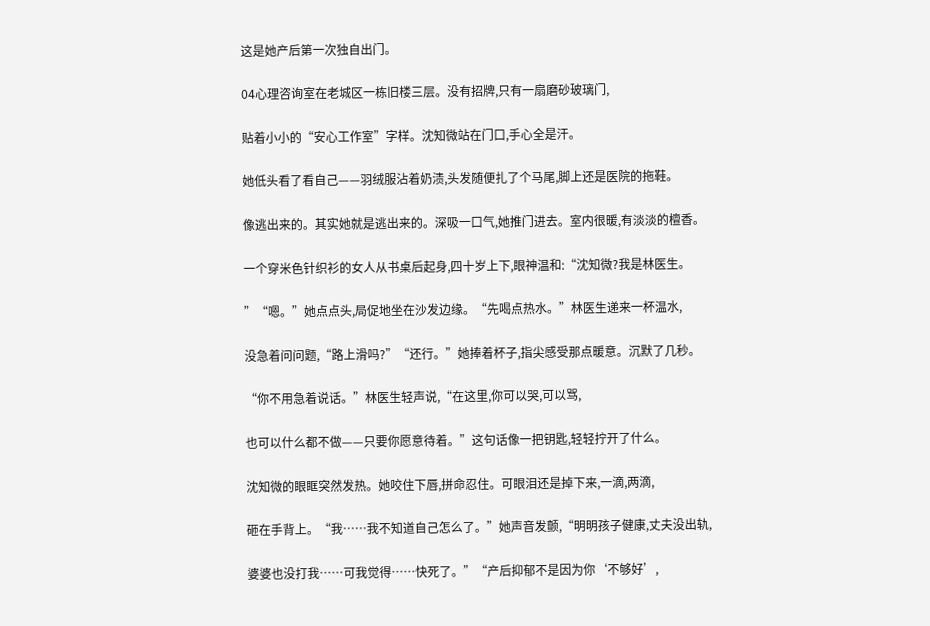这是她产后第一次独自出门。

04心理咨询室在老城区一栋旧楼三层。没有招牌,只有一扇磨砂玻璃门,

贴着小小的“安心工作室”字样。沈知微站在门口,手心全是汗。

她低头看了看自己——羽绒服沾着奶渍,头发随便扎了个马尾,脚上还是医院的拖鞋。

像逃出来的。其实她就是逃出来的。深吸一口气,她推门进去。室内很暖,有淡淡的檀香。

一个穿米色针织衫的女人从书桌后起身,四十岁上下,眼神温和:“沈知微?我是林医生。

”“嗯。”她点点头,局促地坐在沙发边缘。“先喝点热水。”林医生递来一杯温水,

没急着问问题,“路上滑吗?”“还行。”她捧着杯子,指尖感受那点暖意。沉默了几秒。

“你不用急着说话。”林医生轻声说,“在这里,你可以哭,可以骂,

也可以什么都不做——只要你愿意待着。”这句话像一把钥匙,轻轻拧开了什么。

沈知微的眼眶突然发热。她咬住下唇,拼命忍住。可眼泪还是掉下来,一滴,两滴,

砸在手背上。“我……我不知道自己怎么了。”她声音发颤,“明明孩子健康,丈夫没出轨,

婆婆也没打我……可我觉得……快死了。”“产后抑郁不是因为你‘不够好’,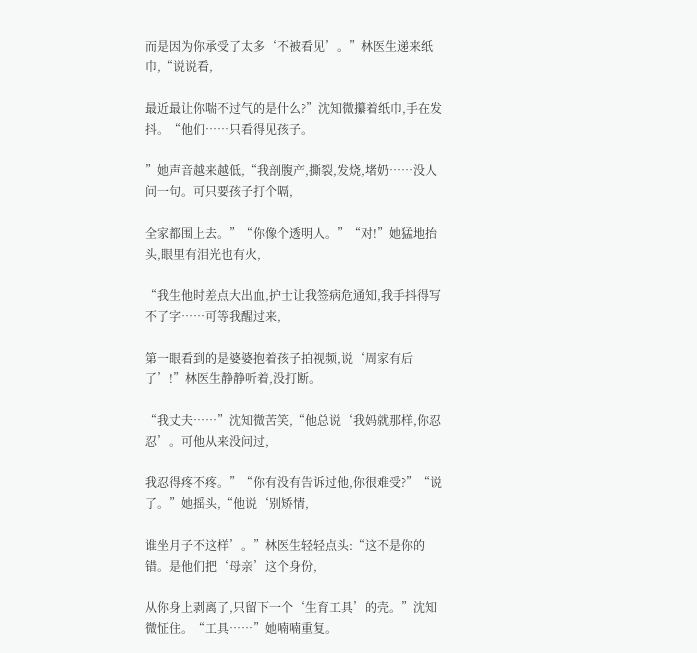而是因为你承受了太多‘不被看见’。”林医生递来纸巾,“说说看,

最近最让你喘不过气的是什么?”沈知微攥着纸巾,手在发抖。“他们……只看得见孩子。

”她声音越来越低,“我剖腹产,撕裂,发烧,堵奶……没人问一句。可只要孩子打个嗝,

全家都围上去。”“你像个透明人。”“对!”她猛地抬头,眼里有泪光也有火,

“我生他时差点大出血,护士让我签病危通知,我手抖得写不了字……可等我醒过来,

第一眼看到的是婆婆抱着孩子拍视频,说‘周家有后了’!”林医生静静听着,没打断。

“我丈夫……”沈知微苦笑,“他总说‘我妈就那样,你忍忍’。可他从来没问过,

我忍得疼不疼。”“你有没有告诉过他,你很难受?”“说了。”她摇头,“他说‘别矫情,

谁坐月子不这样’。”林医生轻轻点头:“这不是你的错。是他们把‘母亲’这个身份,

从你身上剥离了,只留下一个‘生育工具’的壳。”沈知微怔住。“工具……”她喃喃重复。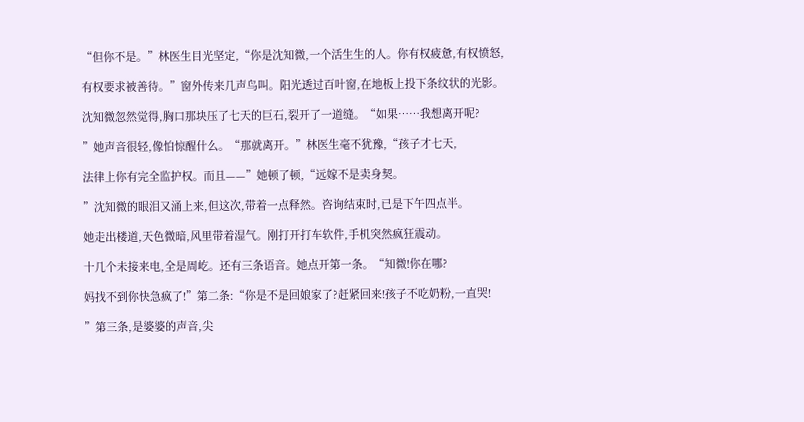“但你不是。”林医生目光坚定,“你是沈知微,一个活生生的人。你有权疲惫,有权愤怒,

有权要求被善待。”窗外传来几声鸟叫。阳光透过百叶窗,在地板上投下条纹状的光影。

沈知微忽然觉得,胸口那块压了七天的巨石,裂开了一道缝。“如果……我想离开呢?

”她声音很轻,像怕惊醒什么。“那就离开。”林医生毫不犹豫,“孩子才七天,

法律上你有完全监护权。而且——”她顿了顿,“远嫁不是卖身契。

”沈知微的眼泪又涌上来,但这次,带着一点释然。咨询结束时,已是下午四点半。

她走出楼道,天色微暗,风里带着湿气。刚打开打车软件,手机突然疯狂震动。

十几个未接来电,全是周屹。还有三条语音。她点开第一条。“知微!你在哪?

妈找不到你快急疯了!”第二条:“你是不是回娘家了?赶紧回来!孩子不吃奶粉,一直哭!

”第三条,是婆婆的声音,尖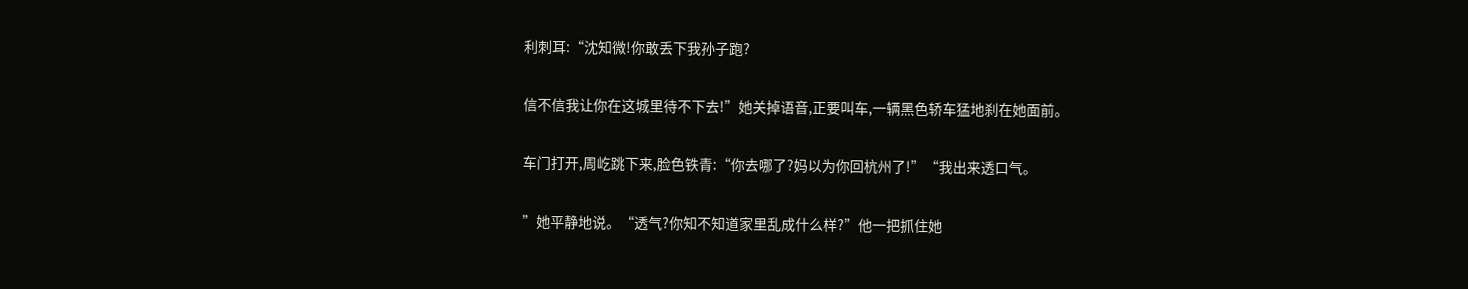利刺耳:“沈知微!你敢丢下我孙子跑?

信不信我让你在这城里待不下去!”她关掉语音,正要叫车,一辆黑色轿车猛地刹在她面前。

车门打开,周屹跳下来,脸色铁青:“你去哪了?妈以为你回杭州了!”“我出来透口气。

”她平静地说。“透气?你知不知道家里乱成什么样?”他一把抓住她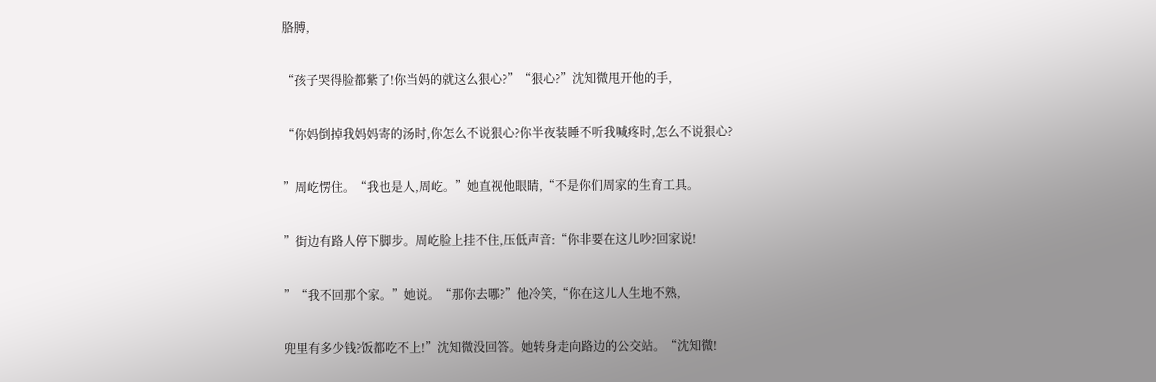胳膊,

“孩子哭得脸都紫了!你当妈的就这么狠心?”“狠心?”沈知微甩开他的手,

“你妈倒掉我妈妈寄的汤时,你怎么不说狠心?你半夜装睡不听我喊疼时,怎么不说狠心?

”周屹愣住。“我也是人,周屹。”她直视他眼睛,“不是你们周家的生育工具。

”街边有路人停下脚步。周屹脸上挂不住,压低声音:“你非要在这儿吵?回家说!

”“我不回那个家。”她说。“那你去哪?”他冷笑,“你在这儿人生地不熟,

兜里有多少钱?饭都吃不上!”沈知微没回答。她转身走向路边的公交站。“沈知微!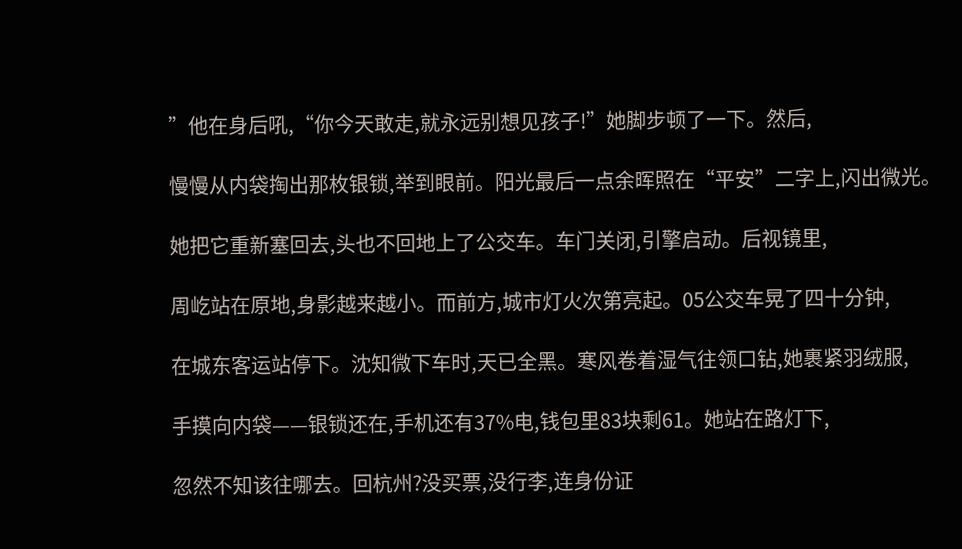”他在身后吼,“你今天敢走,就永远别想见孩子!”她脚步顿了一下。然后,

慢慢从内袋掏出那枚银锁,举到眼前。阳光最后一点余晖照在“平安”二字上,闪出微光。

她把它重新塞回去,头也不回地上了公交车。车门关闭,引擎启动。后视镜里,

周屹站在原地,身影越来越小。而前方,城市灯火次第亮起。05公交车晃了四十分钟,

在城东客运站停下。沈知微下车时,天已全黑。寒风卷着湿气往领口钻,她裹紧羽绒服,

手摸向内袋——银锁还在,手机还有37%电,钱包里83块剩61。她站在路灯下,

忽然不知该往哪去。回杭州?没买票,没行李,连身份证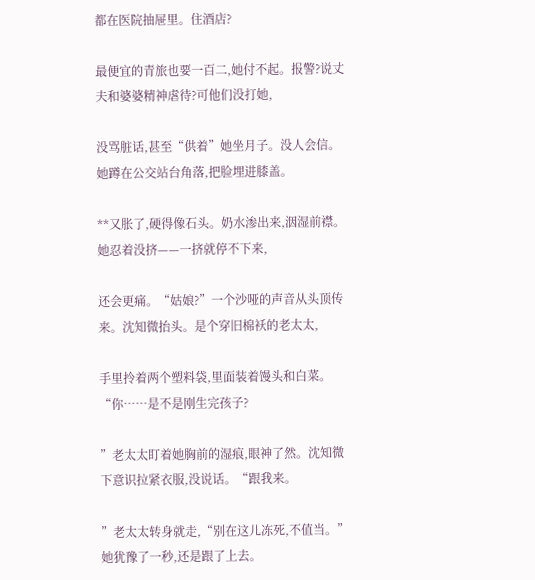都在医院抽屉里。住酒店?

最便宜的青旅也要一百二,她付不起。报警?说丈夫和婆婆精神虐待?可他们没打她,

没骂脏话,甚至“供着”她坐月子。没人会信。她蹲在公交站台角落,把脸埋进膝盖。

**又胀了,硬得像石头。奶水渗出来,洇湿前襟。她忍着没挤——一挤就停不下来,

还会更痛。“姑娘?”一个沙哑的声音从头顶传来。沈知微抬头。是个穿旧棉袄的老太太,

手里拎着两个塑料袋,里面装着馒头和白菜。“你……是不是刚生完孩子?

”老太太盯着她胸前的湿痕,眼神了然。沈知微下意识拉紧衣服,没说话。“跟我来。

”老太太转身就走,“别在这儿冻死,不值当。”她犹豫了一秒,还是跟了上去。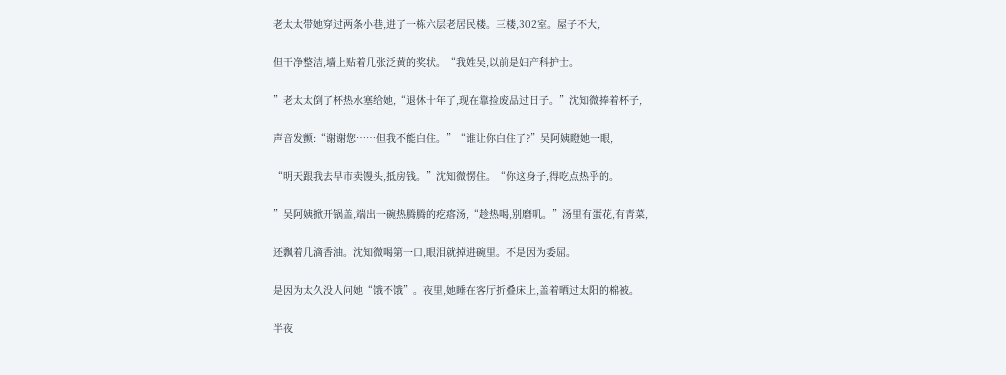老太太带她穿过两条小巷,进了一栋六层老居民楼。三楼,302室。屋子不大,

但干净整洁,墙上贴着几张泛黄的奖状。“我姓吴,以前是妇产科护士。

”老太太倒了杯热水塞给她,“退休十年了,现在靠捡废品过日子。”沈知微捧着杯子,

声音发颤:“谢谢您……但我不能白住。”“谁让你白住了?”吴阿姨瞪她一眼,

“明天跟我去早市卖馒头,抵房钱。”沈知微愣住。“你这身子,得吃点热乎的。

”吴阿姨掀开锅盖,端出一碗热腾腾的疙瘩汤,“趁热喝,别磨叽。”汤里有蛋花,有青菜,

还飘着几滴香油。沈知微喝第一口,眼泪就掉进碗里。不是因为委屈。

是因为太久没人问她“饿不饿”。夜里,她睡在客厅折叠床上,盖着晒过太阳的棉被。

半夜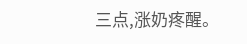三点,涨奶疼醒。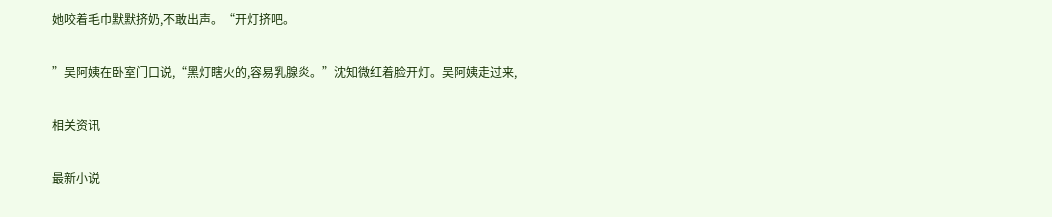她咬着毛巾默默挤奶,不敢出声。“开灯挤吧。

”吴阿姨在卧室门口说,“黑灯瞎火的,容易乳腺炎。”沈知微红着脸开灯。吴阿姨走过来,

相关资讯

最新小说